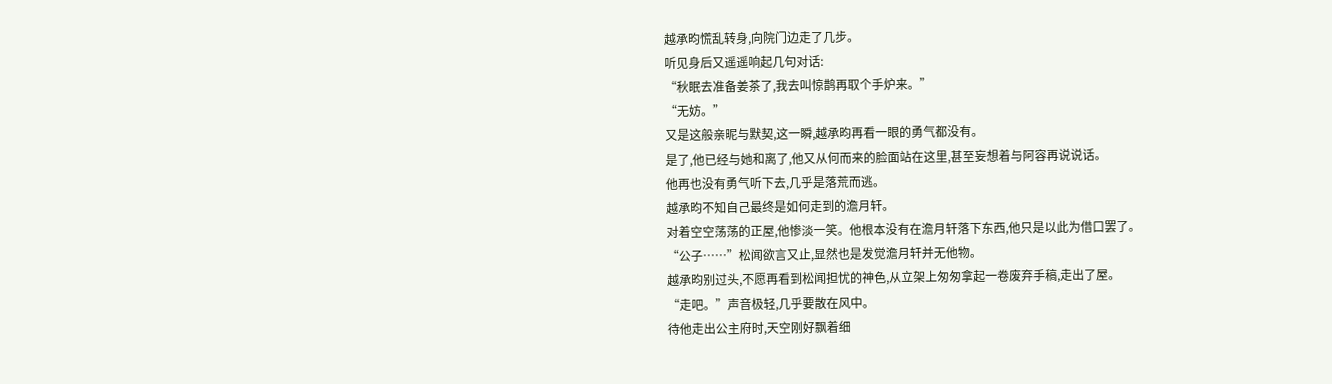越承昀慌乱转身,向院门边走了几步。
听见身后又遥遥响起几句对话:
“秋眠去准备姜茶了,我去叫惊鹊再取个手炉来。”
“无妨。”
又是这般亲昵与默契,这一瞬,越承昀再看一眼的勇气都没有。
是了,他已经与她和离了,他又从何而来的脸面站在这里,甚至妄想着与阿容再说说话。
他再也没有勇气听下去,几乎是落荒而逃。
越承昀不知自己最终是如何走到的澹月轩。
对着空空荡荡的正屋,他惨淡一笑。他根本没有在澹月轩落下东西,他只是以此为借口罢了。
“公子……”松闻欲言又止,显然也是发觉澹月轩并无他物。
越承昀别过头,不愿再看到松闻担忧的神色,从立架上匆匆拿起一卷废弃手稿,走出了屋。
“走吧。”声音极轻,几乎要散在风中。
待他走出公主府时,天空刚好飘着细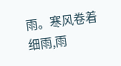雨。寒风卷着细雨,雨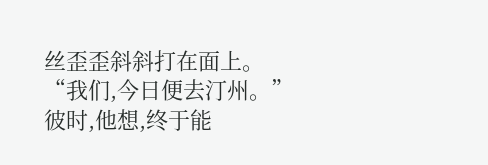丝歪歪斜斜打在面上。
“我们,今日便去汀州。”
彼时,他想,终于能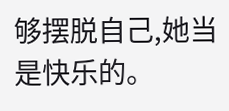够摆脱自己,她当是快乐的。